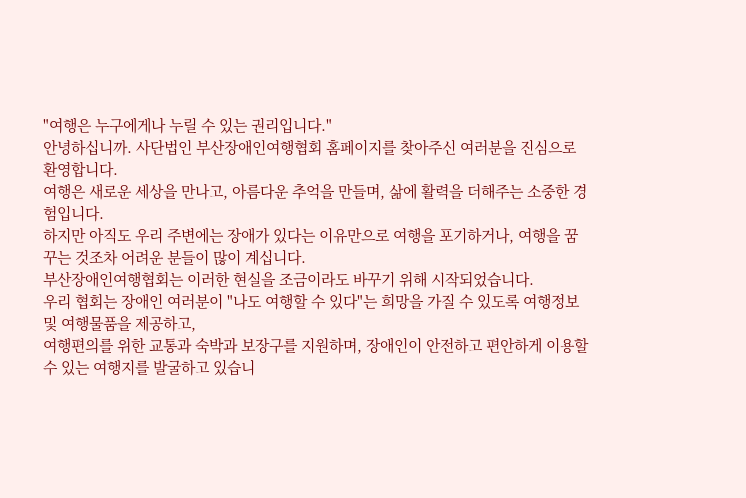"여행은 누구에게나 누릴 수 있는 권리입니다."
안녕하십니까. 사단법인 부산장애인여행협회 홈페이지를 찾아주신 여러분을 진심으로 환영합니다.
여행은 새로운 세상을 만나고, 아름다운 추억을 만들며, 삶에 활력을 더해주는 소중한 경험입니다.
하지만 아직도 우리 주변에는 장애가 있다는 이유만으로 여행을 포기하거나, 여행을 꿈꾸는 것조차 어려운 분들이 많이 계십니다.
부산장애인여행협회는 이러한 현실을 조금이라도 바꾸기 위해 시작되었습니다.
우리 협회는 장애인 여러분이 "나도 여행할 수 있다"는 희망을 가질 수 있도록 여행정보 및 여행물품을 제공하고,
여행편의를 위한 교통과 숙박과 보장구를 지원하며, 장애인이 안전하고 편안하게 이용할 수 있는 여행지를 발굴하고 있습니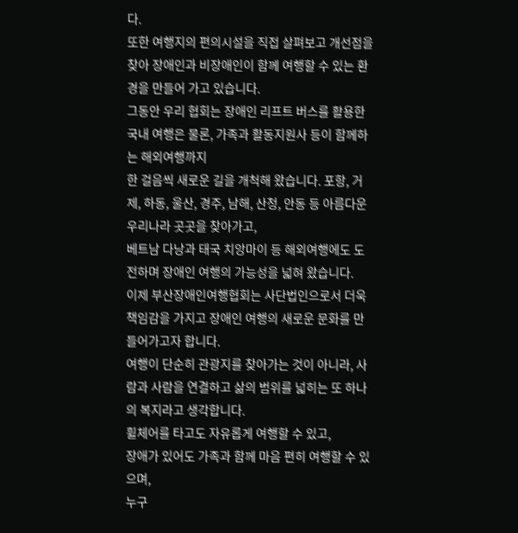다.
또한 여행지의 편의시설을 직접 살펴보고 개선점을 찾아 장애인과 비장애인이 함께 여행할 수 있는 환경을 만들어 가고 있습니다.
그동안 우리 협회는 장애인 리프트 버스를 활용한 국내 여행은 물론, 가족과 활동지원사 등이 함께하는 해외여행까지
한 걸음씩 새로운 길을 개척해 왔습니다. 포항, 거제, 하동, 울산, 경주, 남해, 산청, 안동 등 아름다운 우리나라 곳곳을 찾아가고,
베트남 다낭과 태국 치앙마이 등 해외여행에도 도전하며 장애인 여행의 가능성을 넓혀 왔습니다.
이제 부산장애인여행협회는 사단법인으로서 더욱 책임감을 가지고 장애인 여행의 새로운 문화를 만들어가고자 합니다.
여행이 단순히 관광지를 찾아가는 것이 아니라, 사람과 사람을 연결하고 삶의 범위를 넓히는 또 하나의 복지라고 생각합니다.
휠체어를 타고도 자유롭게 여행할 수 있고,
장애가 있어도 가족과 함께 마음 편히 여행할 수 있으며,
누구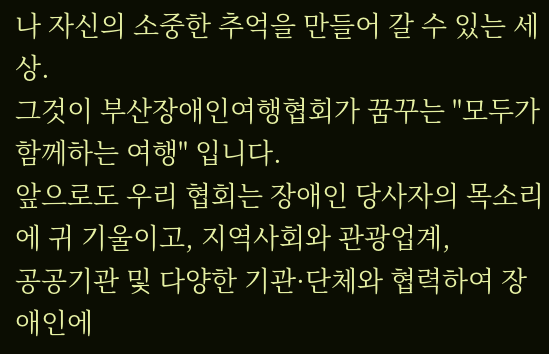나 자신의 소중한 추억을 만들어 갈 수 있는 세상.
그것이 부산장애인여행협회가 꿈꾸는 "모두가 함께하는 여행" 입니다.
앞으로도 우리 협회는 장애인 당사자의 목소리에 귀 기울이고, 지역사회와 관광업계,
공공기관 및 다양한 기관·단체와 협력하여 장애인에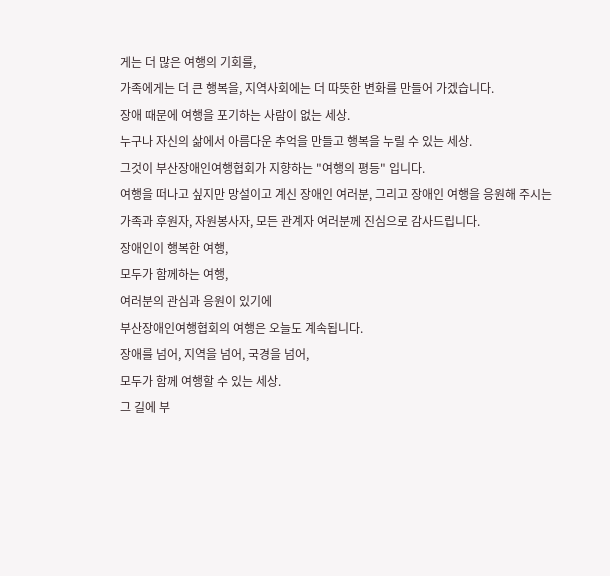게는 더 많은 여행의 기회를,
가족에게는 더 큰 행복을, 지역사회에는 더 따뜻한 변화를 만들어 가겠습니다.
장애 때문에 여행을 포기하는 사람이 없는 세상.
누구나 자신의 삶에서 아름다운 추억을 만들고 행복을 누릴 수 있는 세상.
그것이 부산장애인여행협회가 지향하는 "여행의 평등" 입니다.
여행을 떠나고 싶지만 망설이고 계신 장애인 여러분, 그리고 장애인 여행을 응원해 주시는
가족과 후원자, 자원봉사자, 모든 관계자 여러분께 진심으로 감사드립니다.
장애인이 행복한 여행,
모두가 함께하는 여행,
여러분의 관심과 응원이 있기에
부산장애인여행협회의 여행은 오늘도 계속됩니다.
장애를 넘어, 지역을 넘어, 국경을 넘어,
모두가 함께 여행할 수 있는 세상.
그 길에 부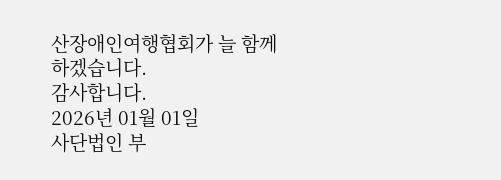산장애인여행협회가 늘 함께하겠습니다.
감사합니다.
2026년 01월 01일
사단법인 부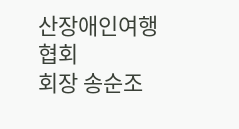산장애인여행협회
회장 송순조